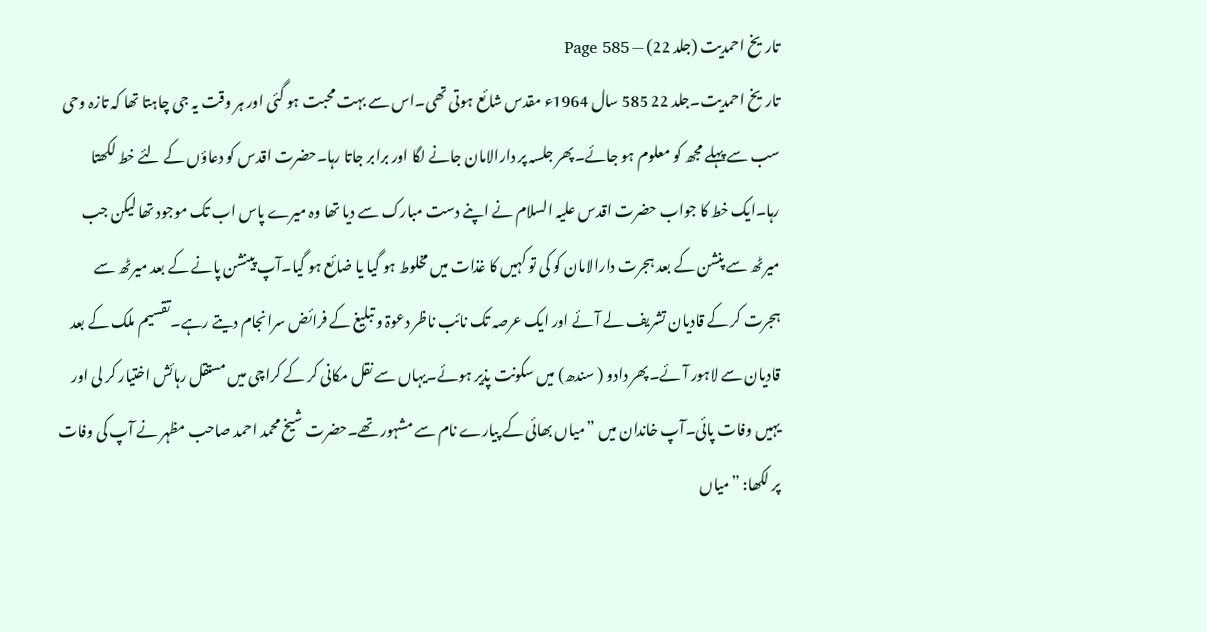تاریخ احمدیت (جلد 22) — Page 585
تاریخ احمدیت۔جلد 22 585 سال 1964ء مقدس شائع ہوتی تھی۔اس سے بہت محبت ہو گئی اور ہر وقت یہ جی چاہتا تھا کہ تازہ وحی سب سے پہلے مجھ کو معلوم ہو جائے۔پھر جلسہ پر دارالامان جانے لگا اور برابر جاتا رہا۔حضرت اقدس کو دعاؤں کے لئے خط لکھتا رہا۔ایک خط کا جواب حضرت اقدس علیہ السلام نے اپنے دست مبارک سے دیا تھا وہ میرے پاس اب تک موجود تھا لیکن جب میرٹھ سے پنشن کے بعد ہجرت دارالامان کو کی تو کہیں کا غذات میں مخلوط ہو گیا یا ضائع ہو گیا۔آپ پینشن پانے کے بعد میرٹھ سے ہجرت کر کے قادیان تشریف لے آئے اور ایک عرصہ تک نائب ناظر دعوۃ و تبلیغ کے فرائض سرانجام دیتے رہے۔تقسیم ملک کے بعد قادیان سے لاہور آئے۔پھر دادو ( سندھ) میں سکونت پذیر ہوئے۔یہاں سے نقل مکانی کر کے کراچی میں مستقل رہائش اختیار کر لی اور یہیں وفات پائی۔آپ خاندان میں ”میاں بھائی کے پیارے نام سے مشہور تھے۔حضرت شیخ محمد احمد صاحب مظہر نے آپ کی وفات پر لکھا: ”میاں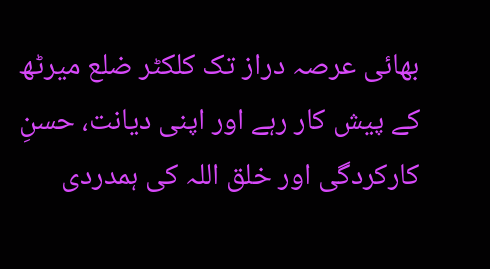بھائی عرصہ دراز تک کلکٹر ضلع میرٹھ کے پیش کار رہے اور اپنی دیانت، حسنِ کارکردگی اور خلق اللہ کی ہمدردی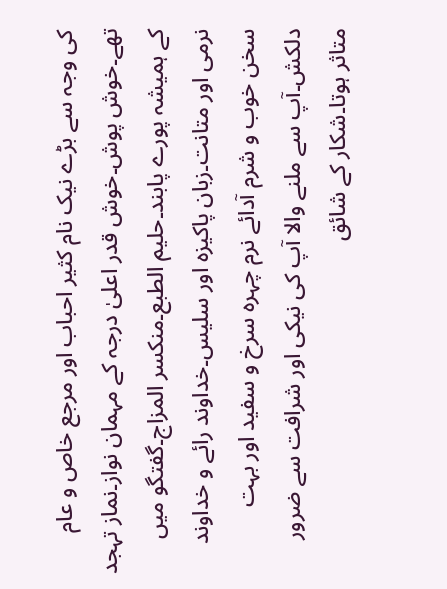کی وجہ سے بڑے نیک نام کثیر احباب اور مرجع خاص و عام تھے۔خوش پوش۔خوش قدر اعلیٰ درجہ کے مہمان نواز۔نماز تہجد کے ہمیشہ پورے پابند۔حلیم الطبع۔منکسر المزاج۔گفتگو میں نرمی اور متانت۔زبان پاکیزہ اور سلیس۔خداوند رائے و خداوند سخن خوب و شرم آدائے نرم چہرہ سرخ و سفید اور بہت دلکش۔آپ سے ملنے والا آپ کی نیکی اور شرافت سے ضرور متاثر ہوتا۔شکار کے شائق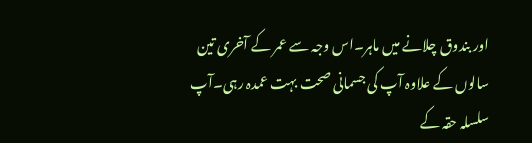اور بندوق چلانے میں ماہر۔اس وجہ سے عمر کے آخری تین سالوں کے علاوہ آپ کی جسمانی صحت بہت عمدہ رہی۔آپ سلسلہ حقہ کے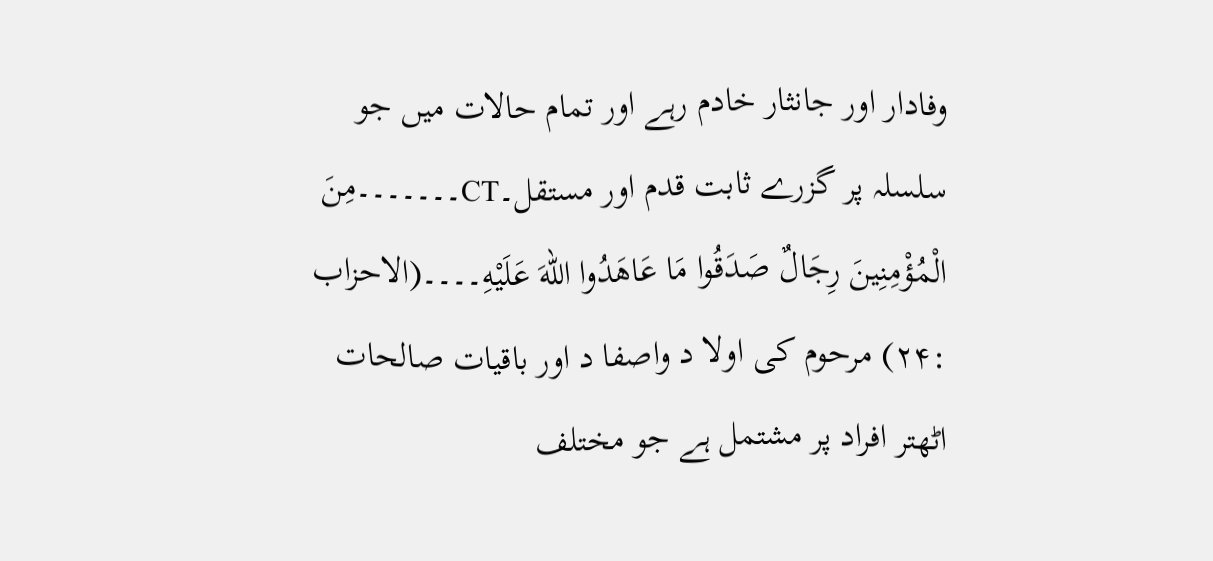وفادار اور جانثار خادم رہے اور تمام حالات میں جو سلسلہ پر گزرے ثابت قدم اور مستقل۔CT۔۔۔۔۔۔۔مِنَ الْمُؤْمِنِينَ رِجَالٌ صَدَقُوا مَا عَاهَدُوا اللهَ عَلَيْهِ۔۔۔۔(الاحزاب :۲۴) مرحوم کی اولا د واصفا د اور باقیات صالحات اٹھتر افراد پر مشتمل ہے جو مختلف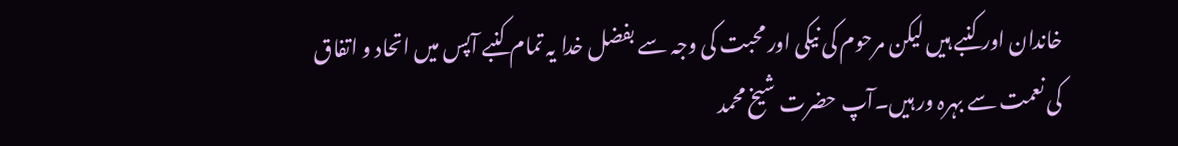خاندان اور کنبے ہیں لیکن مرحوم کی نیکی اور محبت کی وجہ سے بفضل خدا یہ تمام کنبے آپس میں اتحاد و اتفاق کی نعمت سے بہرہ ور ہیں۔آپ حضرت شیخ محمد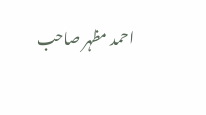احمد مظہر صاحب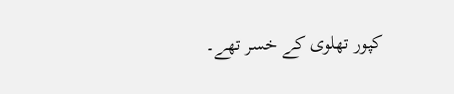کپور تھلوی کے خسر تھے۔